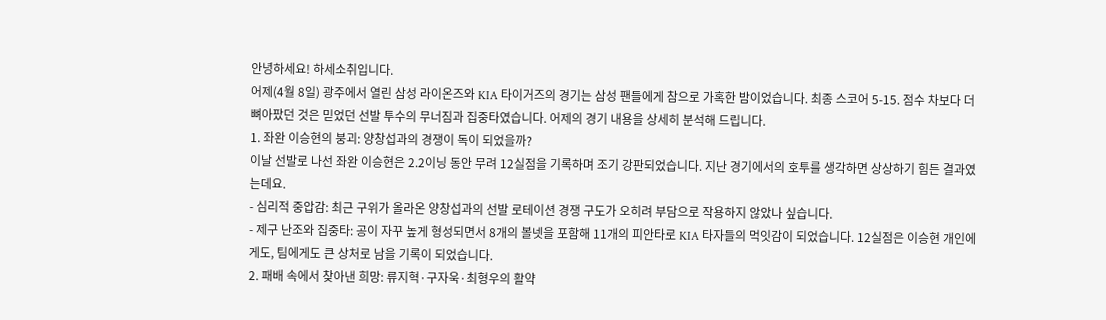안녕하세요! 하세소취입니다.
어제(4월 8일) 광주에서 열린 삼성 라이온즈와 KIA 타이거즈의 경기는 삼성 팬들에게 참으로 가혹한 밤이었습니다. 최종 스코어 5-15. 점수 차보다 더 뼈아팠던 것은 믿었던 선발 투수의 무너짐과 집중타였습니다. 어제의 경기 내용을 상세히 분석해 드립니다.
1. 좌완 이승현의 붕괴: 양창섭과의 경쟁이 독이 되었을까?
이날 선발로 나선 좌완 이승현은 2.2이닝 동안 무려 12실점을 기록하며 조기 강판되었습니다. 지난 경기에서의 호투를 생각하면 상상하기 힘든 결과였는데요.
- 심리적 중압감: 최근 구위가 올라온 양창섭과의 선발 로테이션 경쟁 구도가 오히려 부담으로 작용하지 않았나 싶습니다.
- 제구 난조와 집중타: 공이 자꾸 높게 형성되면서 8개의 볼넷을 포함해 11개의 피안타로 KIA 타자들의 먹잇감이 되었습니다. 12실점은 이승현 개인에게도, 팀에게도 큰 상처로 남을 기록이 되었습니다.
2. 패배 속에서 찾아낸 희망: 류지혁·구자욱·최형우의 활약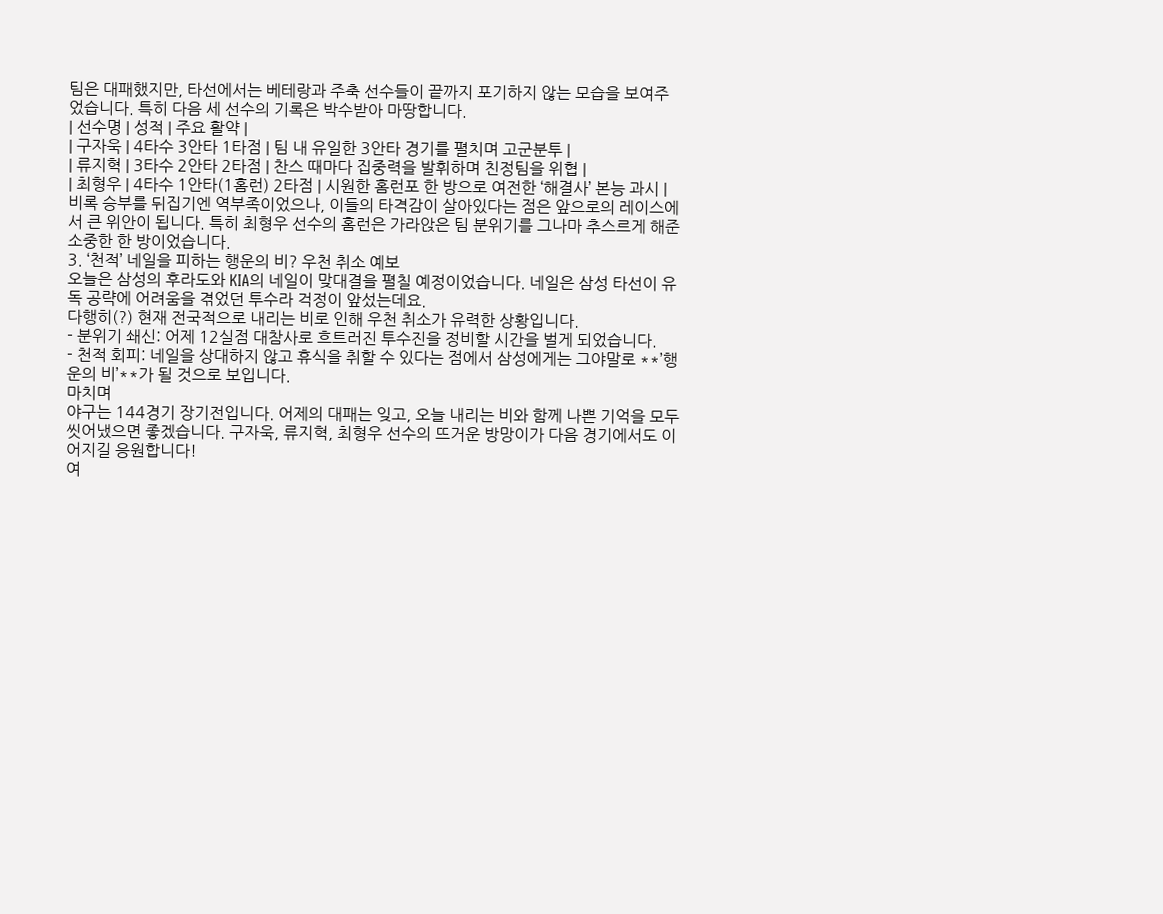팀은 대패했지만, 타선에서는 베테랑과 주축 선수들이 끝까지 포기하지 않는 모습을 보여주었습니다. 특히 다음 세 선수의 기록은 박수받아 마땅합니다.
| 선수명 | 성적 | 주요 활약 |
| 구자욱 | 4타수 3안타 1타점 | 팀 내 유일한 3안타 경기를 펼치며 고군분투 |
| 류지혁 | 3타수 2안타 2타점 | 찬스 때마다 집중력을 발휘하며 친정팀을 위협 |
| 최형우 | 4타수 1안타(1홈런) 2타점 | 시원한 홈런포 한 방으로 여전한 ‘해결사’ 본능 과시 |
비록 승부를 뒤집기엔 역부족이었으나, 이들의 타격감이 살아있다는 점은 앞으로의 레이스에서 큰 위안이 됩니다. 특히 최형우 선수의 홈런은 가라앉은 팀 분위기를 그나마 추스르게 해준 소중한 한 방이었습니다.
3. ‘천적’ 네일을 피하는 행운의 비? 우천 취소 예보
오늘은 삼성의 후라도와 KIA의 네일이 맞대결을 펼칠 예정이었습니다. 네일은 삼성 타선이 유독 공략에 어려움을 겪었던 투수라 걱정이 앞섰는데요.
다행히(?) 현재 전국적으로 내리는 비로 인해 우천 취소가 유력한 상황입니다.
- 분위기 쇄신: 어제 12실점 대참사로 흐트러진 투수진을 정비할 시간을 벌게 되었습니다.
- 천적 회피: 네일을 상대하지 않고 휴식을 취할 수 있다는 점에서 삼성에게는 그야말로 **’행운의 비’**가 될 것으로 보입니다.
마치며
야구는 144경기 장기전입니다. 어제의 대패는 잊고, 오늘 내리는 비와 함께 나쁜 기억을 모두 씻어냈으면 좋겠습니다. 구자욱, 류지혁, 최형우 선수의 뜨거운 방망이가 다음 경기에서도 이어지길 응원합니다!
여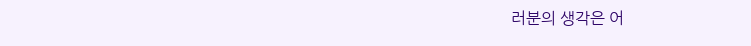러분의 생각은 어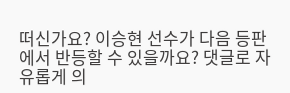떠신가요? 이승현 선수가 다음 등판에서 반등할 수 있을까요? 댓글로 자유롭게 의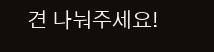견 나눠주세요!